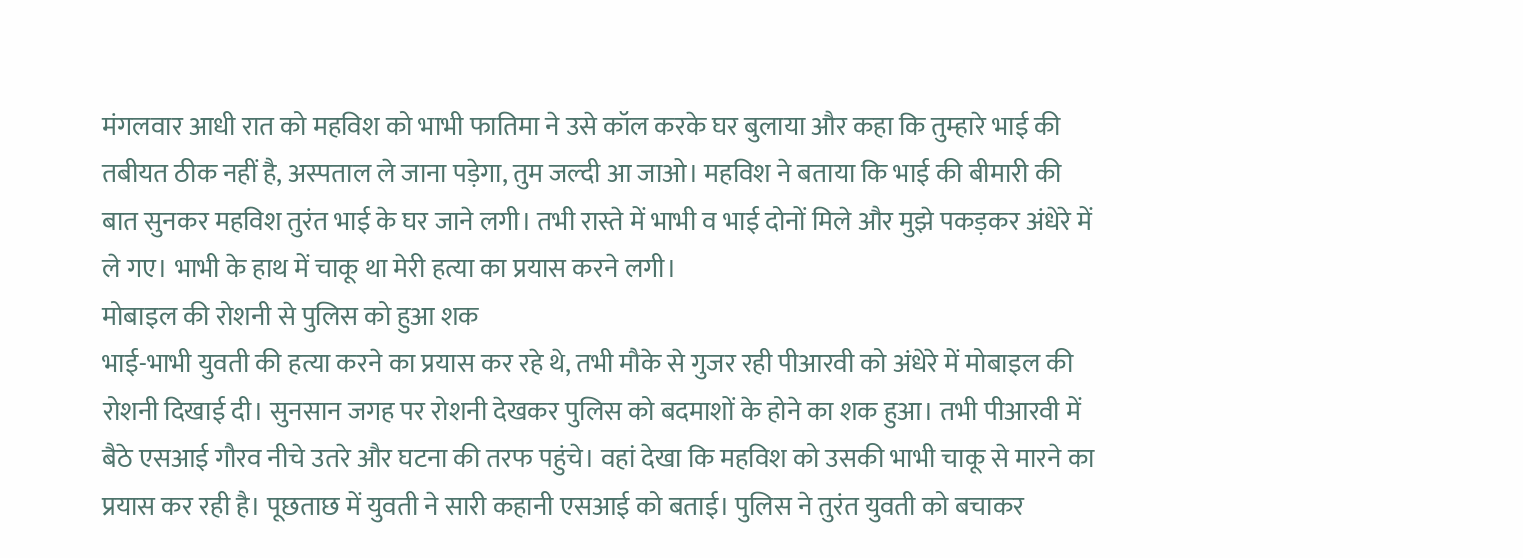मंगलवार आधी रात को महविश को भाभी फातिमा ने उसे कॉल करके घर बुलाया और कहा कि तुम्हारे भाई की तबीयत ठीक नहीं है, अस्पताल ले जाना पड़ेगा, तुम जल्दी आ जाओ। महविश ने बताया कि भाई की बीमारी की बात सुनकर महविश तुरंत भाई के घर जाने लगी। तभी रास्ते में भाभी व भाई दोनों मिले और मुझे पकड़कर अंधेरे में ले गए। भाभी के हाथ में चाकू था मेरी हत्या का प्रयास करने लगी।
मोबाइल की रोशनी से पुलिस को हुआ शक
भाई-भाभी युवती की हत्या करने का प्रयास कर रहे थे, तभी मौके से गुजर रही पीआरवी को अंधेरे में मोबाइल की रोशनी दिखाई दी। सुनसान जगह पर रोशनी देखकर पुलिस को बदमाशों के होने का शक हुआ। तभी पीआरवी में बैठे एसआई गौरव नीचे उतरे और घटना की तरफ पहुंचे। वहां देखा कि महविश को उसकी भाभी चाकू से मारने का प्रयास कर रही है। पूछताछ में युवती ने सारी कहानी एसआई को बताई। पुलिस ने तुरंत युवती को बचाकर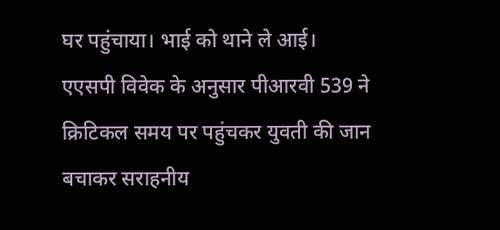घर पहुंचाया। भाई को थाने ले आई।
एएसपी विवेक के अनुसार पीआरवी 539 ने क्रिटिकल समय पर पहुंचकर युवती की जान बचाकर सराहनीय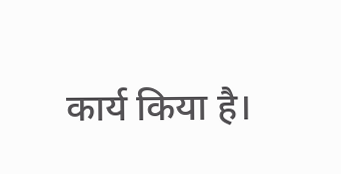कार्य किया है।